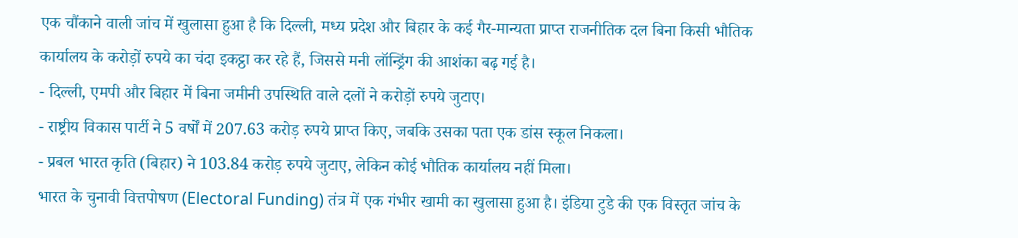एक चौंकाने वाली जांच में खुलासा हुआ है कि दिल्ली, मध्य प्रदेश और बिहार के कई गैर-मान्यता प्राप्त राजनीतिक दल बिना किसी भौतिक कार्यालय के करोड़ों रुपये का चंदा इकट्ठा कर रहे हैं, जिससे मनी लॉन्ड्रिंग की आशंका बढ़ गई है।
- दिल्ली, एमपी और बिहार में बिना जमीनी उपस्थिति वाले दलों ने करोड़ों रुपये जुटाए।
- राष्ट्रीय विकास पार्टी ने 5 वर्षों में 207.63 करोड़ रुपये प्राप्त किए, जबकि उसका पता एक डांस स्कूल निकला।
- प्रबल भारत कृति (बिहार) ने 103.84 करोड़ रुपये जुटाए, लेकिन कोई भौतिक कार्यालय नहीं मिला।
भारत के चुनावी वित्तपोषण (Electoral Funding) तंत्र में एक गंभीर खामी का खुलासा हुआ है। इंडिया टुडे की एक विस्तृत जांच के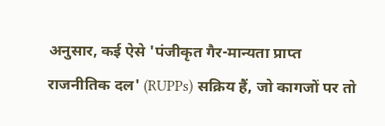अनुसार, कई ऐसे 'पंजीकृत गैर-मान्यता प्राप्त राजनीतिक दल' (RUPPs) सक्रिय हैं, जो कागजों पर तो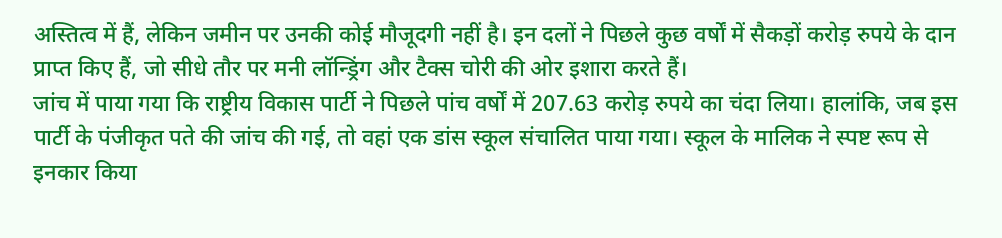अस्तित्व में हैं, लेकिन जमीन पर उनकी कोई मौजूदगी नहीं है। इन दलों ने पिछले कुछ वर्षों में सैकड़ों करोड़ रुपये के दान प्राप्त किए हैं, जो सीधे तौर पर मनी लॉन्ड्रिंग और टैक्स चोरी की ओर इशारा करते हैं।
जांच में पाया गया कि राष्ट्रीय विकास पार्टी ने पिछले पांच वर्षों में 207.63 करोड़ रुपये का चंदा लिया। हालांकि, जब इस पार्टी के पंजीकृत पते की जांच की गई, तो वहां एक डांस स्कूल संचालित पाया गया। स्कूल के मालिक ने स्पष्ट रूप से इनकार किया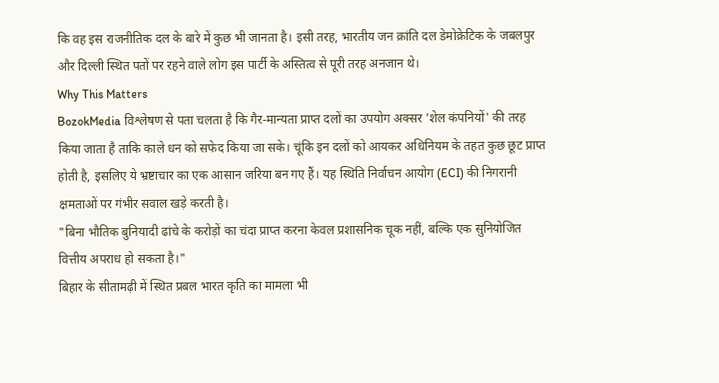कि वह इस राजनीतिक दल के बारे में कुछ भी जानता है। इसी तरह, भारतीय जन क्रांति दल डेमोक्रेटिक के जबलपुर और दिल्ली स्थित पतों पर रहने वाले लोग इस पार्टी के अस्तित्व से पूरी तरह अनजान थे।
Why This Matters
BozokMedia विश्लेषण से पता चलता है कि गैर-मान्यता प्राप्त दलों का उपयोग अक्सर 'शेल कंपनियों' की तरह किया जाता है ताकि काले धन को सफेद किया जा सके। चूंकि इन दलों को आयकर अधिनियम के तहत कुछ छूट प्राप्त होती है, इसलिए ये भ्रष्टाचार का एक आसान जरिया बन गए हैं। यह स्थिति निर्वाचन आयोग (ECI) की निगरानी क्षमताओं पर गंभीर सवाल खड़े करती है।
"बिना भौतिक बुनियादी ढांचे के करोड़ों का चंदा प्राप्त करना केवल प्रशासनिक चूक नहीं, बल्कि एक सुनियोजित वित्तीय अपराध हो सकता है।"
बिहार के सीतामढ़ी में स्थित प्रबल भारत कृति का मामला भी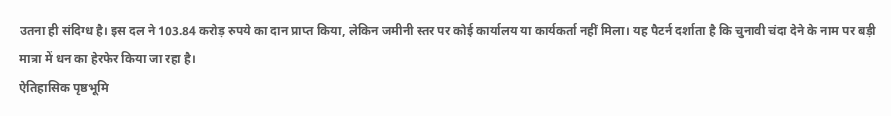उतना ही संदिग्ध है। इस दल ने 103.84 करोड़ रुपये का दान प्राप्त किया, लेकिन जमीनी स्तर पर कोई कार्यालय या कार्यकर्ता नहीं मिला। यह पैटर्न दर्शाता है कि चुनावी चंदा देने के नाम पर बड़ी मात्रा में धन का हेरफेर किया जा रहा है।
ऐतिहासिक पृष्ठभूमि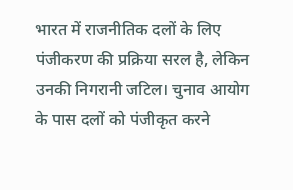भारत में राजनीतिक दलों के लिए पंजीकरण की प्रक्रिया सरल है, लेकिन उनकी निगरानी जटिल। चुनाव आयोग के पास दलों को पंजीकृत करने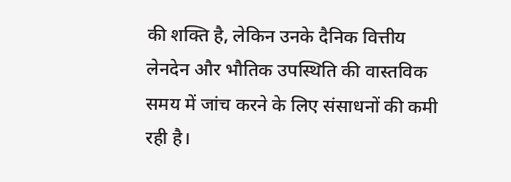की शक्ति है, लेकिन उनके दैनिक वित्तीय लेनदेन और भौतिक उपस्थिति की वास्तविक समय में जांच करने के लिए संसाधनों की कमी रही है।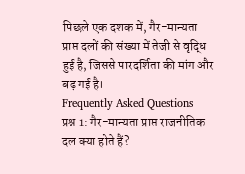पिछले एक दशक में, गैर-मान्यता प्राप्त दलों की संख्या में तेजी से वृद्धि हुई है, जिससे पारदर्शिता की मांग और बढ़ गई है।
Frequently Asked Questions
प्रश्न 1: गैर-मान्यता प्राप्त राजनीतिक दल क्या होते हैं?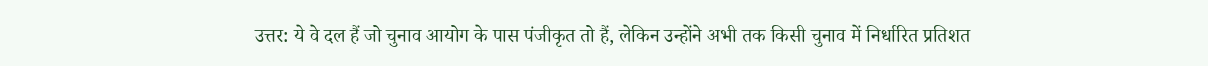उत्तर: ये वे दल हैं जो चुनाव आयोग के पास पंजीकृत तो हैं, लेकिन उन्होंने अभी तक किसी चुनाव में निर्धारित प्रतिशत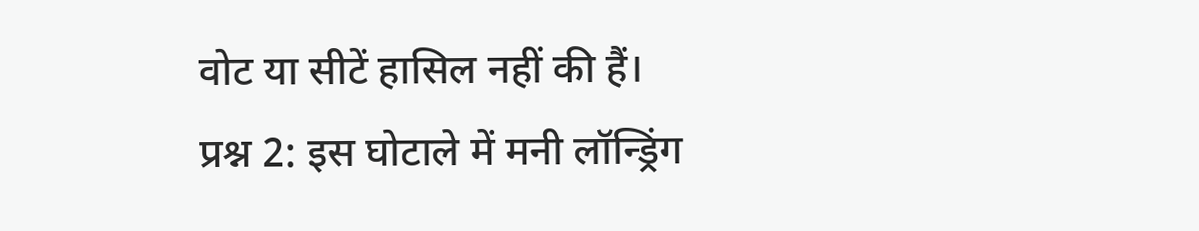वोट या सीटें हासिल नहीं की हैं।
प्रश्न 2: इस घोटाले में मनी लॉन्ड्रिंग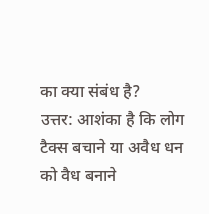का क्या संबंध है?
उत्तर: आशंका है कि लोग टैक्स बचाने या अवैध धन को वैध बनाने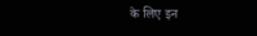के लिए इन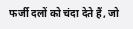फर्जी दलों को चंदा देते हैं, जो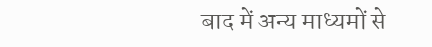बाद में अन्य माध्यमों से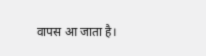वापस आ जाता है।